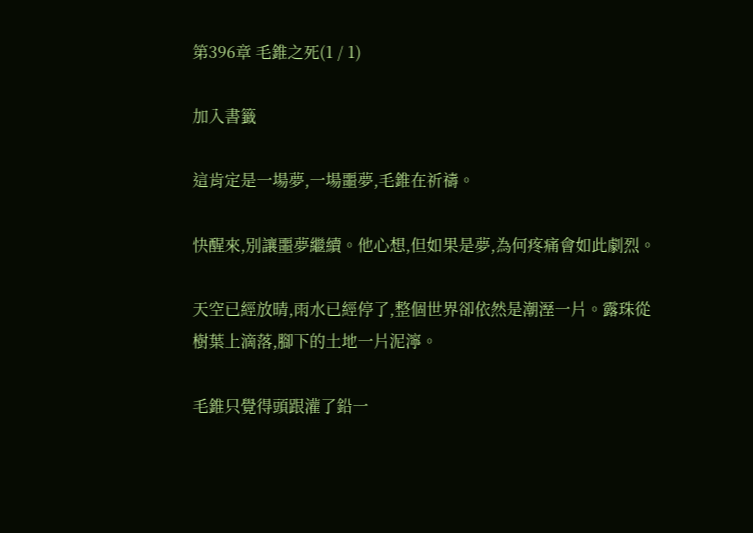第396章 毛錐之死(1 / 1)

加入書籤

這肯定是一場夢,一場噩夢,毛錐在祈禱。

快醒來,別讓噩夢繼續。他心想,但如果是夢,為何疼痛會如此劇烈。

天空已經放晴,雨水已經停了,整個世界卻依然是潮溼一片。露珠從樹葉上滴落,腳下的土地一片泥濘。

毛錐只覺得頭跟灌了鉛一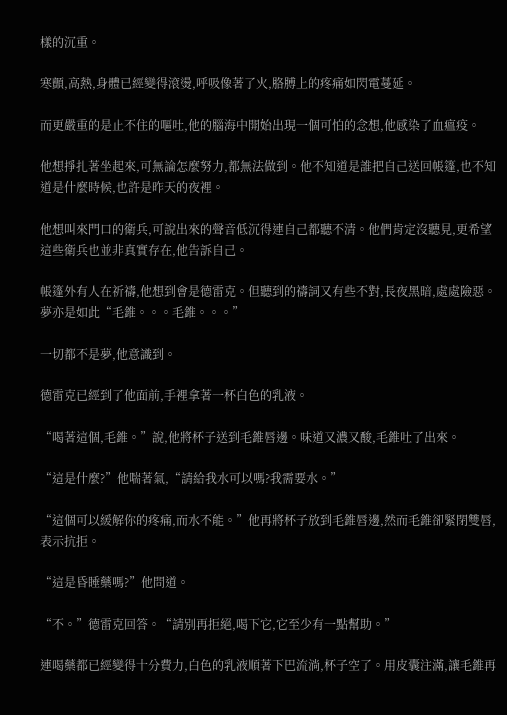樣的沉重。

寒顫,高熱,身體已經變得滾燙,呼吸像著了火,胳膊上的疼痛如閃電蔓延。

而更嚴重的是止不住的嘔吐,他的腦海中開始出現一個可怕的念想,他感染了血瘟疫。

他想掙扎著坐起來,可無論怎麼努力,都無法做到。他不知道是誰把自己送回帳篷,也不知道是什麼時候,也許是昨天的夜裡。

他想叫來門口的衛兵,可說出來的聲音低沉得連自己都聽不清。他們肯定沒聽見,更希望這些衛兵也並非真實存在,他告訴自己。

帳篷外有人在祈禱,他想到會是德雷克。但聽到的禱詞又有些不對,長夜黑暗,處處險惡。夢亦是如此“毛錐。。。毛錐。。。”

一切都不是夢,他意識到。

德雷克已經到了他面前,手裡拿著一杯白色的乳液。

“喝著這個,毛錐。”說,他將杯子送到毛錐唇邊。味道又濃又酸,毛錐吐了出來。

“這是什麼?”他喘著氣,“請給我水可以嗎?我需要水。”

“這個可以緩解你的疼痛,而水不能。”他再將杯子放到毛錐唇邊,然而毛錐卻緊閉雙唇,表示抗拒。

“這是昏睡藥嗎?”他問道。

“不。”德雷克回答。“請別再拒絕,喝下它,它至少有一點幫助。”

連喝藥都已經變得十分費力,白色的乳液順著下巴流淌,杯子空了。用皮囊注滿,讓毛錐再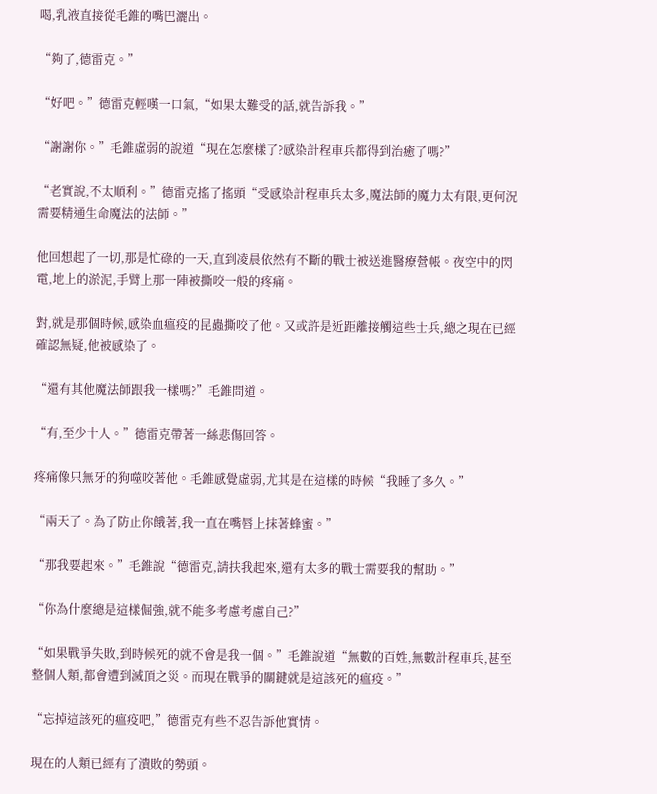喝,乳液直接從毛錐的嘴巴灑出。

“夠了,德雷克。”

“好吧。”德雷克輕嘆一口氣,“如果太難受的話,就告訴我。”

“謝謝你。”毛錐虛弱的說道“現在怎麼樣了?感染計程車兵都得到治癒了嗎?”

“老實說,不太順利。”德雷克搖了搖頭“受感染計程車兵太多,魔法師的魔力太有限,更何況需要精通生命魔法的法師。”

他回想起了一切,那是忙碌的一天,直到凌晨依然有不斷的戰士被送進醫療營帳。夜空中的閃電,地上的淤泥,手臂上那一陣被撕咬一般的疼痛。

對,就是那個時候,感染血瘟疫的昆蟲撕咬了他。又或許是近距離接觸這些士兵,總之現在已經確認無疑,他被感染了。

“還有其他魔法師跟我一樣嗎?”毛錐問道。

“有,至少十人。”德雷克帶著一絲悲傷回答。

疼痛像只無牙的狗噬咬著他。毛錐感覺虛弱,尤其是在這樣的時候“我睡了多久。”

“兩天了。為了防止你餓著,我一直在嘴唇上抹著蜂蜜。”

“那我要起來。”毛錐說“德雷克,請扶我起來,還有太多的戰士需要我的幫助。”

“你為什麼總是這樣倔強,就不能多考慮考慮自己?”

“如果戰爭失敗,到時候死的就不會是我一個。”毛錐說道“無數的百姓,無數計程車兵,甚至整個人類,都會遭到滅頂之災。而現在戰爭的關鍵就是這該死的瘟疫。”

“忘掉這該死的瘟疫吧,”德雷克有些不忍告訴他實情。

現在的人類已經有了潰敗的勢頭。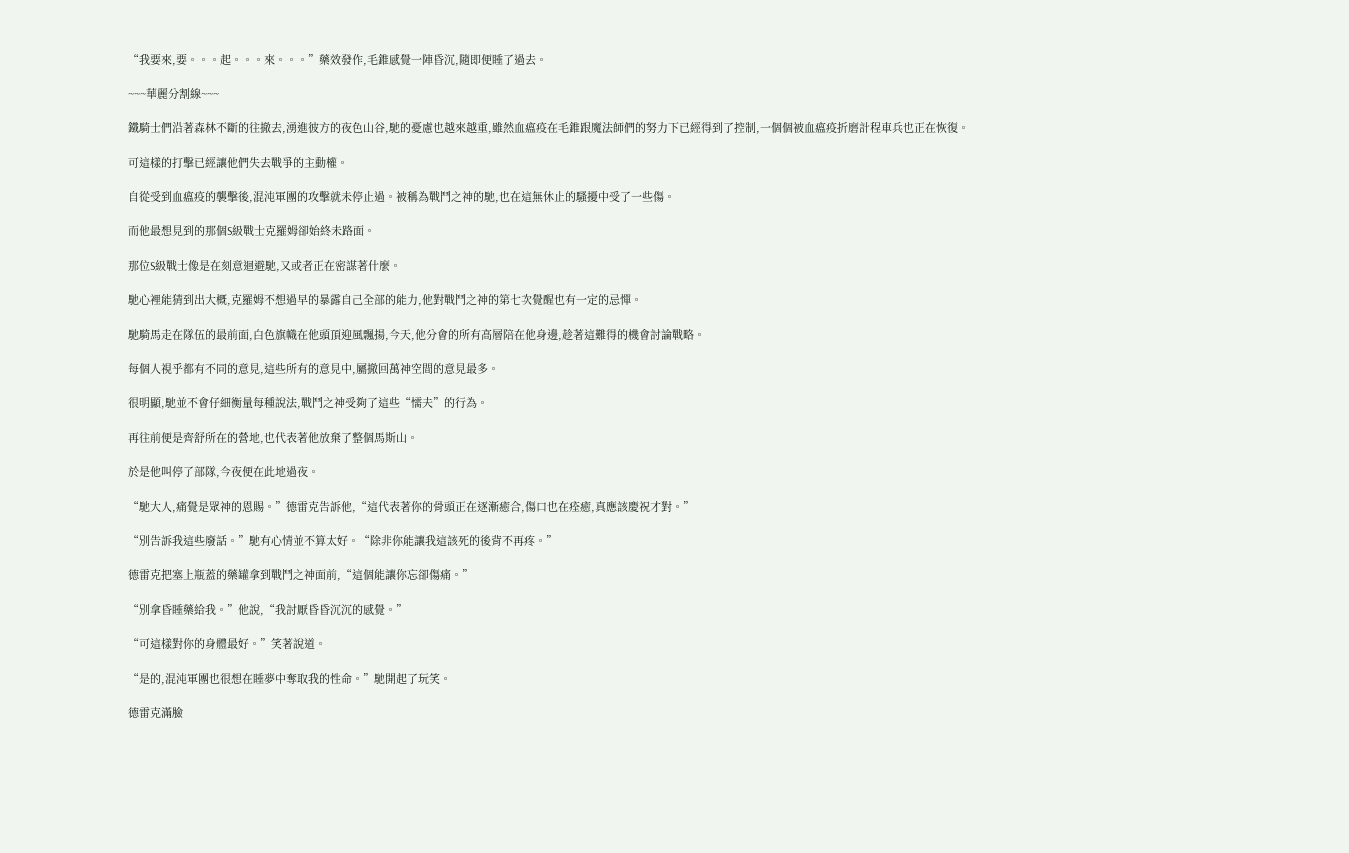“我要來,要。。。起。。。來。。。”藥效發作,毛錐感覺一陣昏沉,隨即便睡了過去。

~~~華麗分割線~~~

鐵騎士們沿著森林不斷的往撤去,湧進彼方的夜色山谷,馳的憂慮也越來越重,雖然血瘟疫在毛錐跟魔法師們的努力下已經得到了控制,一個個被血瘟疫折磨計程車兵也正在恢復。

可這樣的打擊已經讓他們失去戰爭的主動權。

自從受到血瘟疫的襲擊後,混沌軍團的攻擊就未停止過。被稱為戰鬥之神的馳,也在這無休止的騷擾中受了一些傷。

而他最想見到的那個S級戰士克羅姆卻始終未路面。

那位S級戰士像是在刻意迴避馳,又或者正在密謀著什麼。

馳心裡能猜到出大概,克羅姆不想過早的暴露自己全部的能力,他對戰鬥之神的第七次覺醒也有一定的忌憚。

馳騎馬走在隊伍的最前面,白色旗幟在他頭頂迎風飄揚,今天,他分會的所有高層陪在他身邊,趁著這難得的機會討論戰略。

每個人視乎都有不同的意見,這些所有的意見中,屬撤回萬神空間的意見最多。

很明顯,馳並不會仔細衡量每種說法,戰鬥之神受夠了這些“懦夫”的行為。

再往前便是齊舒所在的營地,也代表著他放棄了整個馬斯山。

於是他叫停了部隊,今夜便在此地過夜。

“馳大人,痛覺是眾神的恩賜。”德雷克告訴他,“這代表著你的骨頭正在逐漸癒合,傷口也在痊癒,真應該慶祝才對。”

“別告訴我這些廢話。”馳有心情並不算太好。“除非你能讓我這該死的後背不再疼。”

德雷克把塞上瓶蓋的藥罐拿到戰鬥之神面前,“這個能讓你忘卻傷痛。”

“別拿昏睡藥給我。”他說,“我討厭昏昏沉沉的感覺。”

“可這樣對你的身體最好。”笑著說道。

“是的,混沌軍團也很想在睡夢中奪取我的性命。”馳開起了玩笑。

德雷克滿臉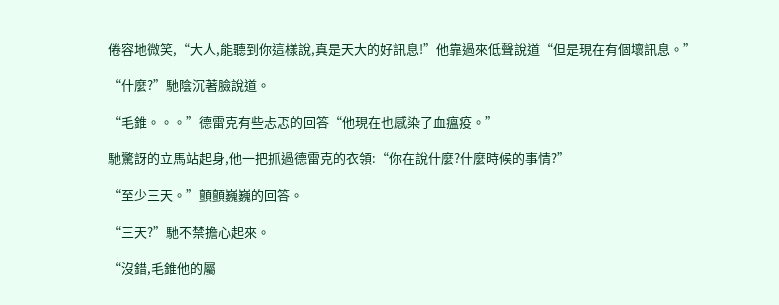倦容地微笑,“大人,能聽到你這樣說,真是天大的好訊息!”他靠過來低聲說道“但是現在有個壞訊息。”

“什麼?”馳陰沉著臉說道。

“毛錐。。。”德雷克有些忐忑的回答“他現在也感染了血瘟疫。”

馳驚訝的立馬站起身,他一把抓過德雷克的衣領:“你在說什麼?什麼時候的事情?”

“至少三天。”顫顫巍巍的回答。

“三天?”馳不禁擔心起來。

“沒錯,毛錐他的屬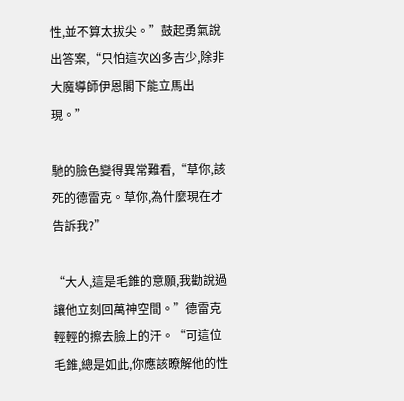性,並不算太拔尖。”鼓起勇氣說出答案,“只怕這次凶多吉少,除非大魔導師伊恩閣下能立馬出現。”

馳的臉色變得異常難看,“草你,該死的德雷克。草你,為什麼現在才告訴我?”

“大人,這是毛錐的意願,我勸說過讓他立刻回萬神空間。”德雷克輕輕的擦去臉上的汗。“可這位毛錐,總是如此,你應該瞭解他的性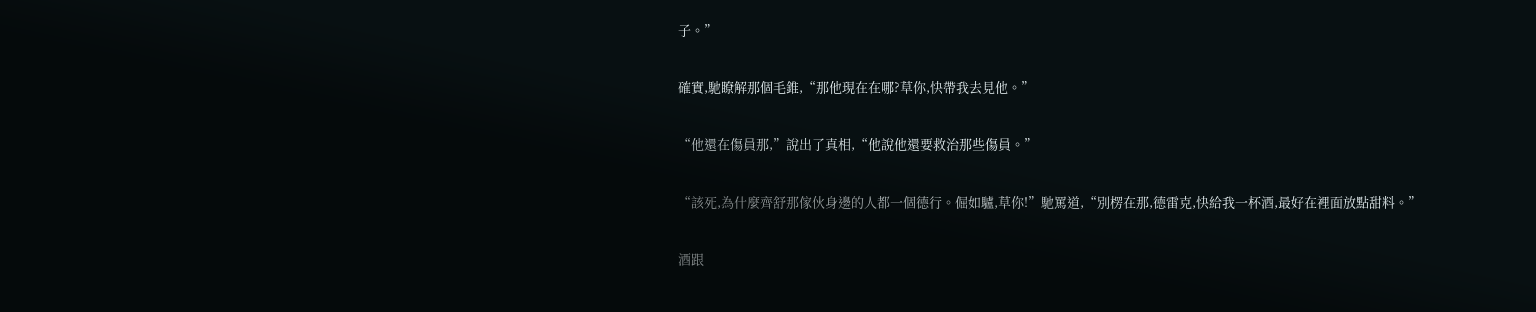子。”

確實,馳瞭解那個毛錐,“那他現在在哪?草你,快帶我去見他。”

“他還在傷員那,”說出了真相,“他說他還要救治那些傷員。”

“該死,為什麼齊舒那傢伙身邊的人都一個德行。倔如驢,草你!”馳罵道,“別楞在那,德雷克,快給我一杯酒,最好在裡面放點甜料。”

酒跟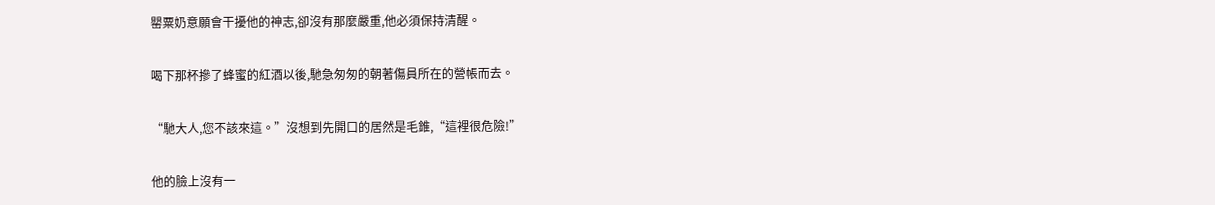罌粟奶意願會干擾他的神志,卻沒有那麼嚴重,他必須保持清醒。

喝下那杯摻了蜂蜜的紅酒以後,馳急匆匆的朝著傷員所在的營帳而去。

“馳大人,您不該來這。”沒想到先開口的居然是毛錐,“這裡很危險!”

他的臉上沒有一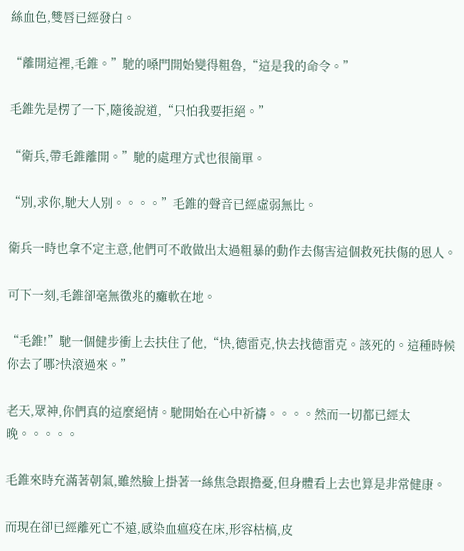絲血色,雙唇已經發白。

“離開這裡,毛錐。”馳的嗓門開始變得粗魯,“這是我的命令。”

毛錐先是楞了一下,隨後說道,“只怕我要拒絕。”

“衛兵,帶毛錐離開。”馳的處理方式也很簡單。

“別,求你,馳大人別。。。。”毛錐的聲音已經虛弱無比。

衛兵一時也拿不定主意,他們可不敢做出太過粗暴的動作去傷害這個救死扶傷的恩人。

可下一刻,毛錐卻毫無徵兆的癱軟在地。

“毛錐!”馳一個健步衝上去扶住了他,“快,德雷克,快去找德雷克。該死的。這種時候你去了哪?快滾過來。”

老天,眾神,你們真的這麼絕情。馳開始在心中祈禱。。。。然而一切都已經太晚。。。。。

毛錐來時充滿著朝氣,雖然臉上掛著一絲焦急跟擔憂,但身體看上去也算是非常健康。

而現在卻已經離死亡不遠,感染血瘟疫在床,形容枯槁,皮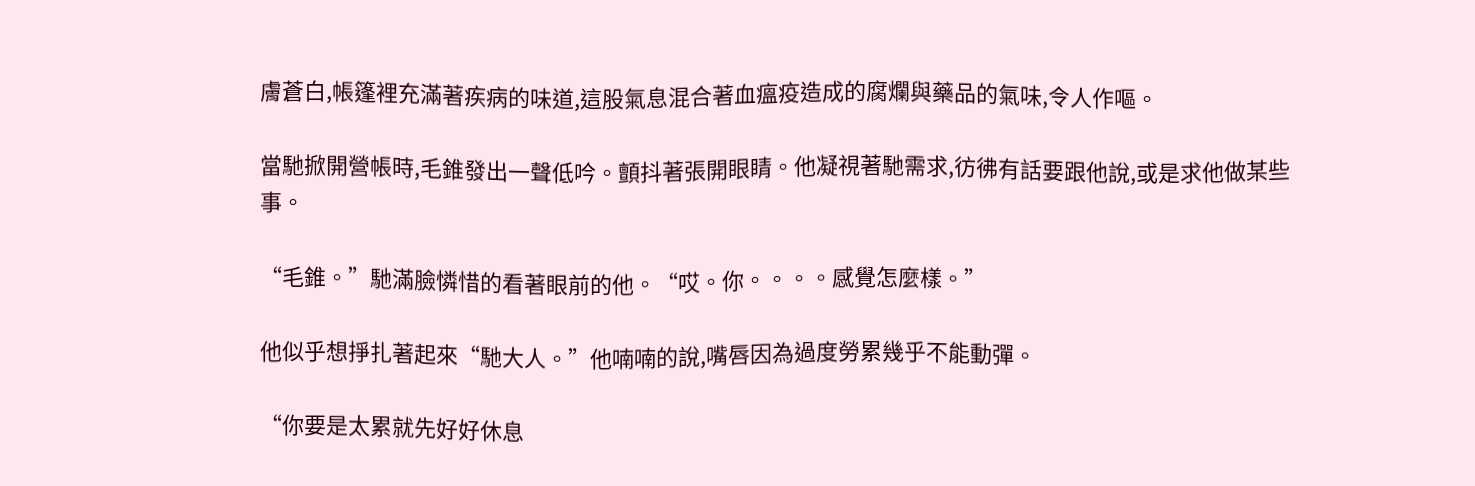膚蒼白,帳篷裡充滿著疾病的味道,這股氣息混合著血瘟疫造成的腐爛與藥品的氣味,令人作嘔。

當馳掀開營帳時,毛錐發出一聲低吟。顫抖著張開眼睛。他凝視著馳需求,彷彿有話要跟他說,或是求他做某些事。

“毛錐。”馳滿臉憐惜的看著眼前的他。“哎。你。。。。感覺怎麼樣。”

他似乎想掙扎著起來“馳大人。”他喃喃的說,嘴唇因為過度勞累幾乎不能動彈。

“你要是太累就先好好休息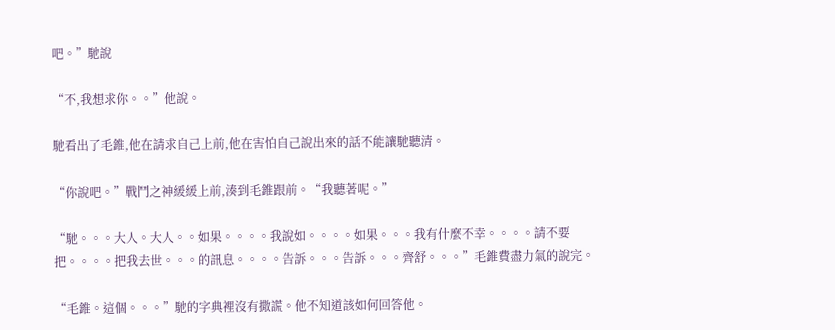吧。”馳說

“不,我想求你。。”他說。

馳看出了毛錐,他在請求自己上前,他在害怕自己說出來的話不能讓馳聽清。

“你說吧。”戰鬥之神緩緩上前,湊到毛錐跟前。“我聽著呢。”

“馳。。。大人。大人。。如果。。。。我說如。。。。如果。。。我有什麼不幸。。。。請不要把。。。。把我去世。。。的訊息。。。。告訴。。。告訴。。。齊舒。。。”毛錐費盡力氣的說完。

“毛錐。這個。。。”馳的字典裡沒有撒謊。他不知道該如何回答他。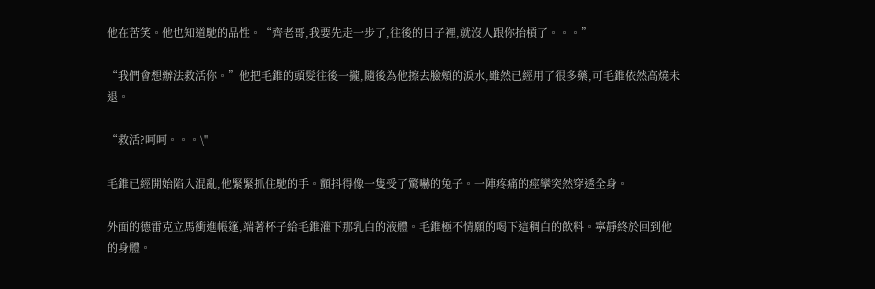他在苦笑。他也知道馳的品性。“齊老哥,我要先走一步了,往後的日子裡,就沒人跟你抬槓了。。。”

“我們會想辦法救活你。”他把毛錐的頭髮往後一攏,隨後為他擦去臉頰的淚水,雖然已經用了很多藥,可毛錐依然高燒未退。

“救活?呵呵。。。\"

毛錐已經開始陷入混亂,他緊緊抓住馳的手。顫抖得像一隻受了驚嚇的兔子。一陣疼痛的痙攣突然穿透全身。

外面的德雷克立馬衝進帳篷,端著杯子給毛錐灌下那乳白的液體。毛錐極不情願的喝下這稠白的飲料。寧靜終於回到他的身體。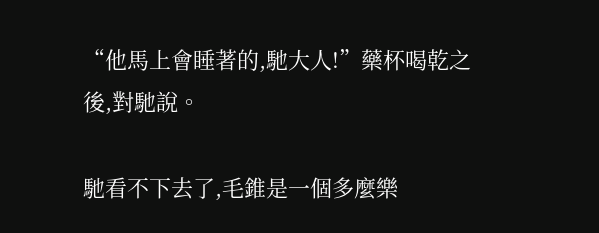“他馬上會睡著的,馳大人!”藥杯喝乾之後,對馳說。

馳看不下去了,毛錐是一個多麼樂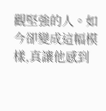觀堅強的人。如今卻變成這幅模樣,真讓他感到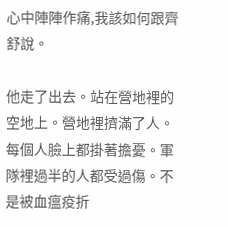心中陣陣作痛,我該如何跟齊舒說。

他走了出去。站在營地裡的空地上。營地裡擠滿了人。每個人臉上都掛著擔憂。軍隊裡過半的人都受過傷。不是被血瘟疫折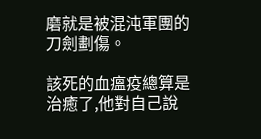磨就是被混沌軍團的刀劍劃傷。

該死的血瘟疫總算是治癒了,他對自己說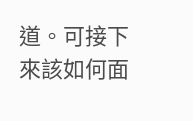道。可接下來該如何面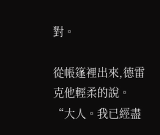對。

從帳篷裡出來,德雷克他輕柔的說。“大人。我已經盡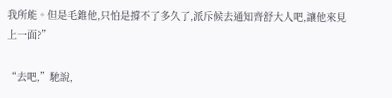我所能。但是毛錐他,只怕是撐不了多久了,派斥候去通知齊舒大人吧,讓他來見上一面?”

“去吧,”馳說,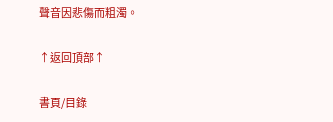聲音因悲傷而粗濁。

↑返回頂部↑

書頁/目錄